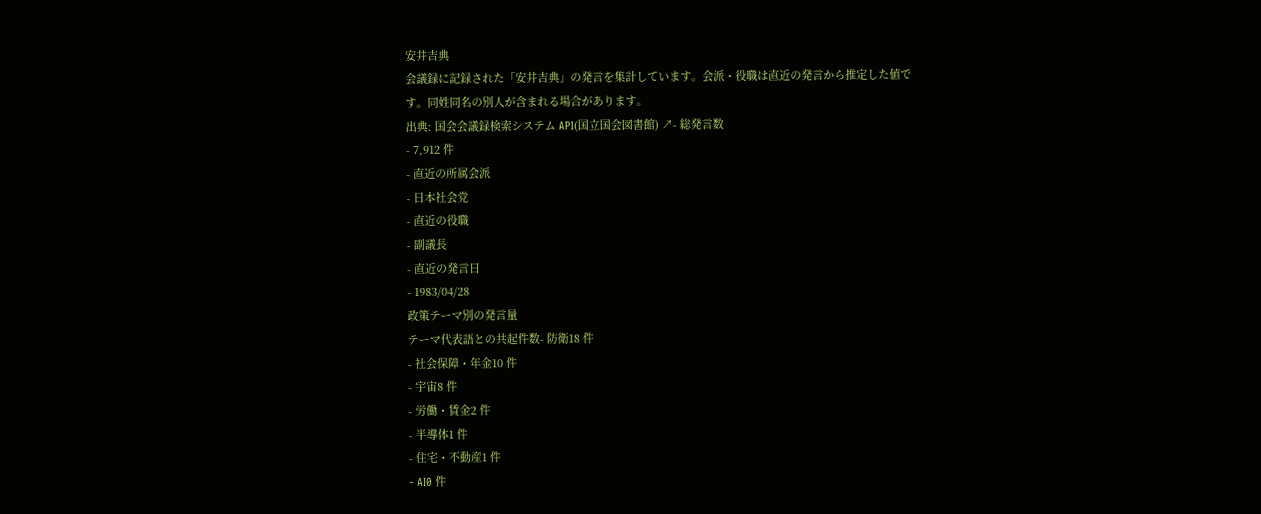安井吉典
会議録に記録された「安井吉典」の発言を集計しています。会派・役職は直近の発言から推定した値です。同姓同名の別人が含まれる場合があります。
出典: 国会会議録検索システム API(国立国会図書館) ↗- 総発言数
- 7,912 件
- 直近の所属会派
- 日本社会党
- 直近の役職
- 副議長
- 直近の発言日
- 1983/04/28
政策テーマ別の発言量
テーマ代表語との共起件数- 防衛18 件
- 社会保障・年金10 件
- 宇宙8 件
- 労働・賃金2 件
- 半導体1 件
- 住宅・不動産1 件
- AI0 件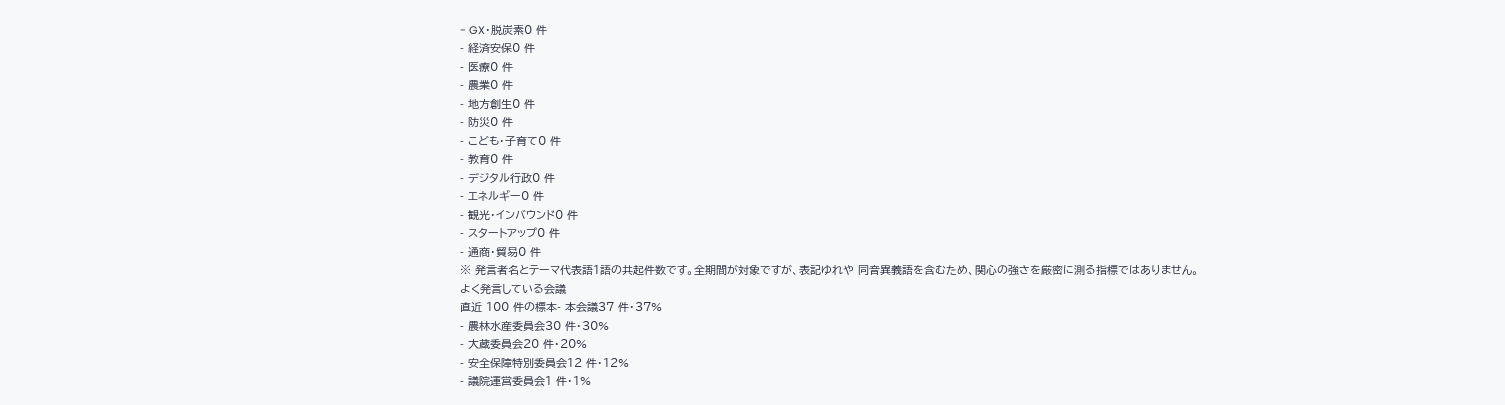- GX・脱炭素0 件
- 経済安保0 件
- 医療0 件
- 農業0 件
- 地方創生0 件
- 防災0 件
- こども・子育て0 件
- 教育0 件
- デジタル行政0 件
- エネルギー0 件
- 観光・インバウンド0 件
- スタートアップ0 件
- 通商・貿易0 件
※ 発言者名とテーマ代表語1語の共起件数です。全期間が対象ですが、表記ゆれや 同音異義語を含むため、関心の強さを厳密に測る指標ではありません。
よく発言している会議
直近 100 件の標本- 本会議37 件・37%
- 農林水産委員会30 件・30%
- 大蔵委員会20 件・20%
- 安全保障特別委員会12 件・12%
- 議院運営委員会1 件・1%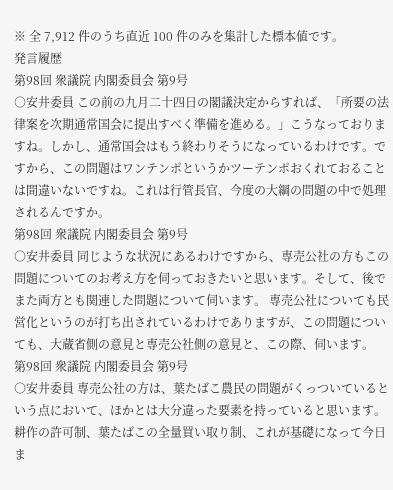※ 全 7,912 件のうち直近 100 件のみを集計した標本値です。
発言履歴
第98回 衆議院 内閣委員会 第9号
○安井委員 この前の九月二十四日の閣議決定からすれば、「所要の法律案を次期通常国会に提出すべく準備を進める。」こうなっておりますね。しかし、通常国会はもう終わりそうになっているわけです。ですから、この問題はワンテンポというかツーテンポおくれておることは間違いないですね。これは行管長官、今度の大綱の問題の中で処理されるんですか。
第98回 衆議院 内閣委員会 第9号
○安井委員 同じような状況にあるわけですから、専売公社の方もこの問題についてのお考え方を伺っておきたいと思います。そして、後でまた両方とも関連した問題について伺います。 専売公社についても民営化というのが打ち出されているわけでありますが、この問題についても、大蔵省側の意見と専売公社側の意見と、この際、伺います。
第98回 衆議院 内閣委員会 第9号
○安井委員 専売公社の方は、葉たばこ農民の問題がくっついているという点において、ほかとは大分違った要素を持っていると思います。耕作の許可制、葉たばこの全量買い取り制、これが基礎になって今日ま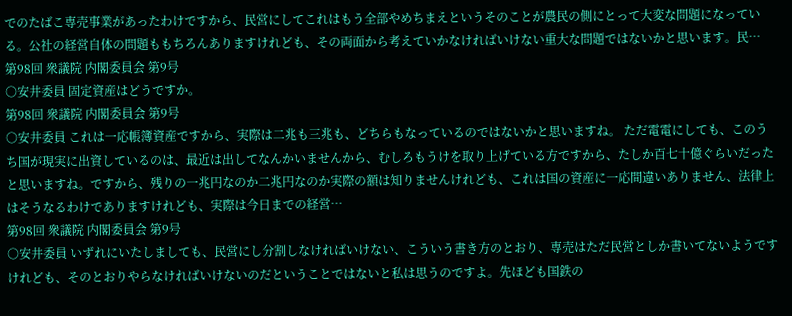でのたばこ専売事業があったわけですから、民営にしてこれはもう全部やめちまえというそのことが農民の側にとって大変な問題になっている。公社の経営自体の問題ももちろんありますけれども、その両面から考えていかなければいけない重大な問題ではないかと思います。民…
第98回 衆議院 内閣委員会 第9号
○安井委員 固定資産はどうですか。
第98回 衆議院 内閣委員会 第9号
○安井委員 これは一応帳簿資産ですから、実際は二兆も三兆も、どちらもなっているのではないかと思いますね。 ただ電電にしても、このうち国が現実に出資しているのは、最近は出してなんかいませんから、むしろもうけを取り上げている方ですから、たしか百七十億ぐらいだったと思いますね。ですから、残りの一兆円なのか二兆円なのか実際の額は知りませんけれども、これは国の資産に一応間違いありません、法律上はそうなるわけでありますけれども、実際は今日までの経営…
第98回 衆議院 内閣委員会 第9号
○安井委員 いずれにいたしましても、民営にし分割しなければいけない、こういう書き方のとおり、専売はただ民営としか書いてないようですけれども、そのとおりやらなければいけないのだということではないと私は思うのですよ。先ほども国鉄の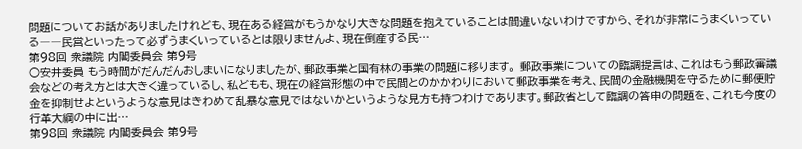問題についてお話がありましたけれども、現在ある経営がもうかなり大きな問題を抱えていることは間違いないわけですから、それが非常にうまくいっている――民営といったって必ずうまくいっているとは限りませんよ、現在倒産する民…
第98回 衆議院 内閣委員会 第9号
○安井委員 もう時間がだんだんおしまいになりましたが、郵政事業と国有林の事業の問題に移ります。 郵政事業についての臨調提言は、これはもう郵政審議会などの考え方とは大きく違っているし、私どもも、現在の経営形態の中で民間とのかかわりにおいて郵政事業を考え、民間の金融機関を守るために郵便貯金を抑制せよというような意見はきわめて乱暴な意見ではないかというような見方も持つわけであります。郵政省として臨調の答申の問題を、これも今度の行革大綱の中に出…
第98回 衆議院 内閣委員会 第9号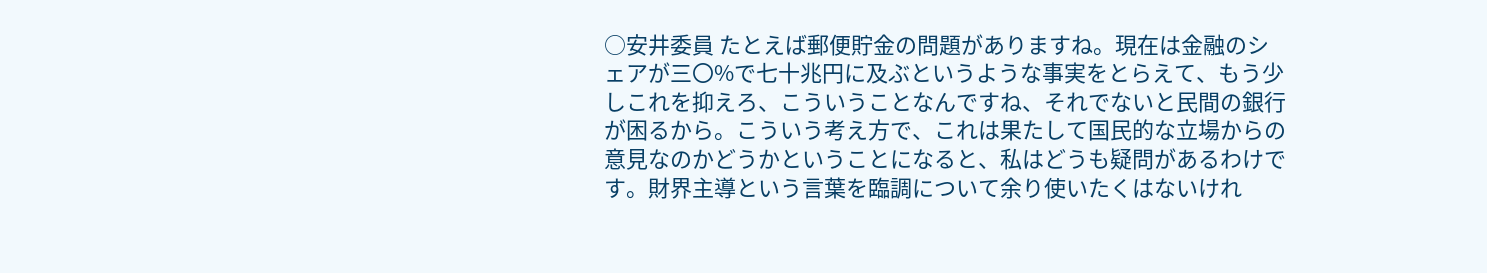○安井委員 たとえば郵便貯金の問題がありますね。現在は金融のシェアが三〇%で七十兆円に及ぶというような事実をとらえて、もう少しこれを抑えろ、こういうことなんですね、それでないと民間の銀行が困るから。こういう考え方で、これは果たして国民的な立場からの意見なのかどうかということになると、私はどうも疑問があるわけです。財界主導という言葉を臨調について余り使いたくはないけれ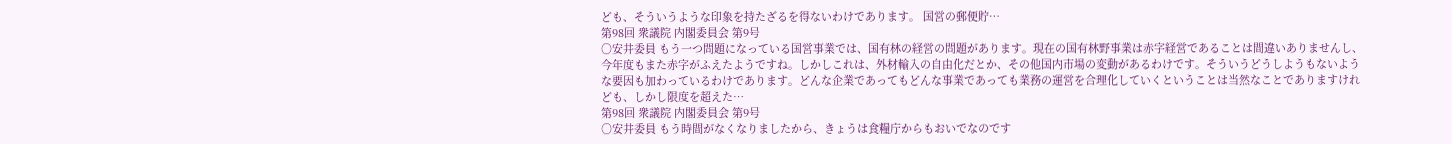ども、そういうような印象を持たざるを得ないわけであります。 国営の郵便貯…
第98回 衆議院 内閣委員会 第9号
○安井委員 もう一つ問題になっている国営事業では、国有林の経営の問題があります。現在の国有林野事業は赤字経営であることは間違いありませんし、今年度もまた赤字がふえたようですね。しかしこれは、外材輸入の自由化だとか、その他国内市場の変動があるわけです。そういうどうしようもないような要因も加わっているわけであります。どんな企業であってもどんな事業であっても業務の運営を合理化していくということは当然なことでありますけれども、しかし限度を超えた…
第98回 衆議院 内閣委員会 第9号
○安井委員 もう時間がなくなりましたから、きょうは食糧庁からもおいでなのです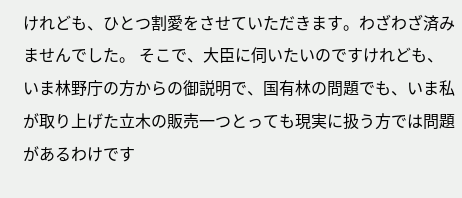けれども、ひとつ割愛をさせていただきます。わざわざ済みませんでした。 そこで、大臣に伺いたいのですけれども、いま林野庁の方からの御説明で、国有林の問題でも、いま私が取り上げた立木の販売一つとっても現実に扱う方では問題があるわけです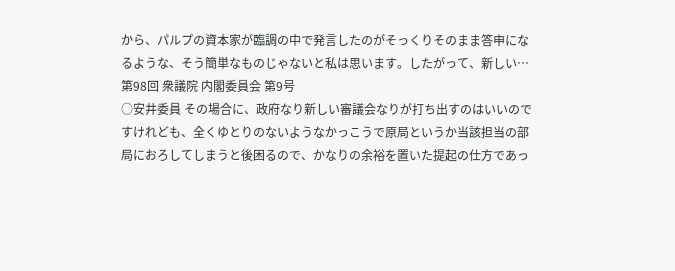から、パルプの資本家が臨調の中で発言したのがそっくりそのまま答申になるような、そう簡単なものじゃないと私は思います。したがって、新しい…
第98回 衆議院 内閣委員会 第9号
○安井委員 その場合に、政府なり新しい審議会なりが打ち出すのはいいのですけれども、全くゆとりのないようなかっこうで原局というか当該担当の部局におろしてしまうと後困るので、かなりの余裕を置いた提起の仕方であっ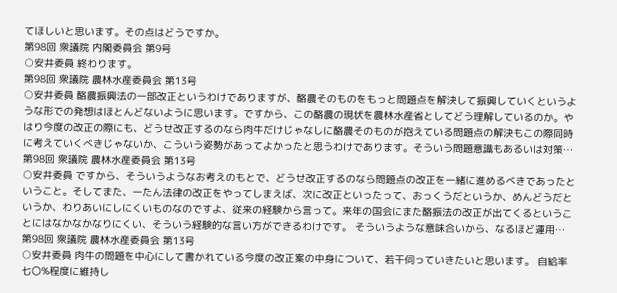てほしいと思います。その点はどうですか。
第98回 衆議院 内閣委員会 第9号
○安井委員 終わります。
第98回 衆議院 農林水産委員会 第13号
○安井委員 酪農振興法の一部改正というわけでありますが、酪農そのものをもっと問題点を解決して振興していくというような形での発想はほとんどないように思います。ですから、この酪農の現状を農林水産省としてどう理解しているのか。やはり今度の改正の際にも、どうせ改正するのなら肉牛だけじゃなしに酪農そのものが抱えている問題点の解決もこの際同時に考えていくべきじゃないか、こういう姿勢があってよかったと思うわけであります。そういう問題意識もあるいは対策…
第98回 衆議院 農林水産委員会 第13号
○安井委員 ですから、そういうようなお考えのもとで、どうせ改正するのなら問題点の改正を一緒に進めるべきであったということ。そしてまた、一たん法律の改正をやってしまえば、次に改正といったって、おっくうだというか、めんどうだというか、わりあいにしにくいものなのですよ、従来の経験から言って。来年の国会にまた酪振法の改正が出てくるということにはなかなかなりにくい、そういう経験的な言い方ができるわけです。 そういうような意味合いから、なるほど運用…
第98回 衆議院 農林水産委員会 第13号
○安井委員 肉牛の問題を中心にして書かれている今度の改正案の中身について、若干伺っていきたいと思います。 自給率七〇%程度に維持し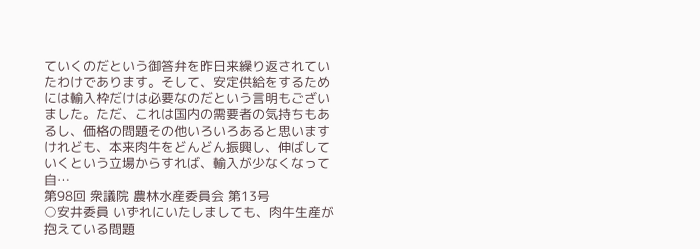ていくのだという御答弁を昨日来繰り返されていたわけであります。そして、安定供給をするためには輸入枠だけは必要なのだという言明もございました。ただ、これは国内の需要者の気持ちもあるし、価格の問題その他いろいろあると思いますけれども、本来肉牛をどんどん振興し、伸ばしていくという立場からすれば、輸入が少なくなって自…
第98回 衆議院 農林水産委員会 第13号
○安井委員 いずれにいたしましても、肉牛生産が抱えている問題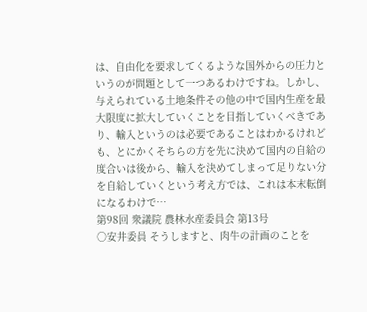は、自由化を要求してくるような国外からの圧力というのが問題として一つあるわけですね。しかし、与えられている土地条件その他の中で国内生産を最大限度に拡大していくことを目指していくべきであり、輸入というのは必要であることはわかるけれども、とにかくそちらの方を先に決めて国内の自給の度合いは後から、輸入を決めてしまって足りない分を自給していくという考え方では、これは本末転倒になるわけで…
第98回 衆議院 農林水産委員会 第13号
○安井委員 そうしますと、肉牛の計画のことを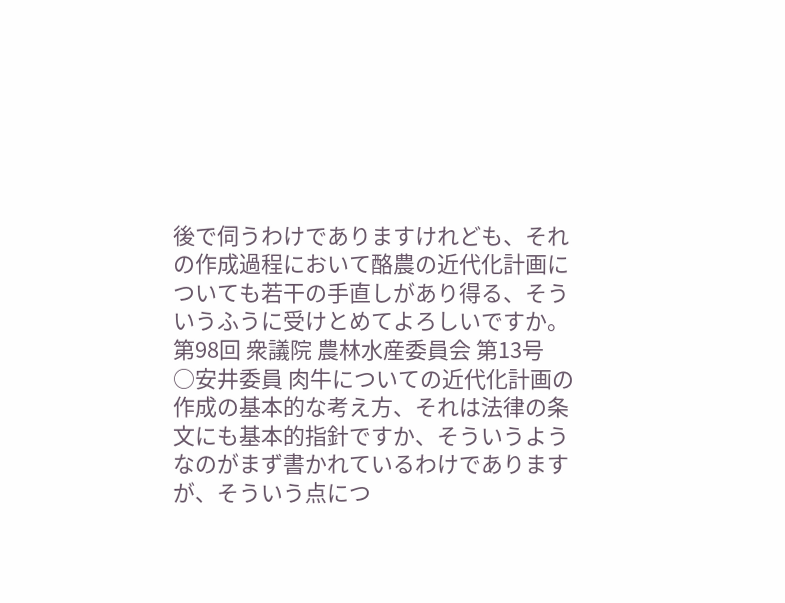後で伺うわけでありますけれども、それの作成過程において酪農の近代化計画についても若干の手直しがあり得る、そういうふうに受けとめてよろしいですか。
第98回 衆議院 農林水産委員会 第13号
○安井委員 肉牛についての近代化計画の作成の基本的な考え方、それは法律の条文にも基本的指針ですか、そういうようなのがまず書かれているわけでありますが、そういう点につ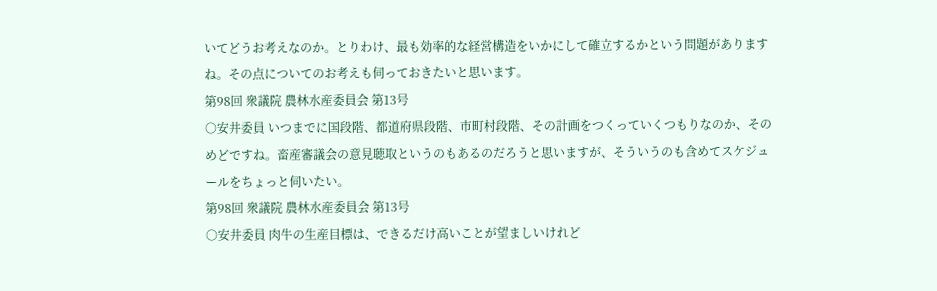いてどうお考えなのか。とりわけ、最も効率的な経営構造をいかにして確立するかという問題がありますね。その点についてのお考えも伺っておきたいと思います。
第98回 衆議院 農林水産委員会 第13号
○安井委員 いつまでに国段階、都道府県段階、市町村段階、その計画をつくっていくつもりなのか、そのめどですね。畜産審議会の意見聴取というのもあるのだろうと思いますが、そういうのも含めてスケジュールをちょっと伺いたい。
第98回 衆議院 農林水産委員会 第13号
○安井委員 肉牛の生産目標は、できるだけ高いことが望ましいけれど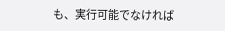も、実行可能でなければ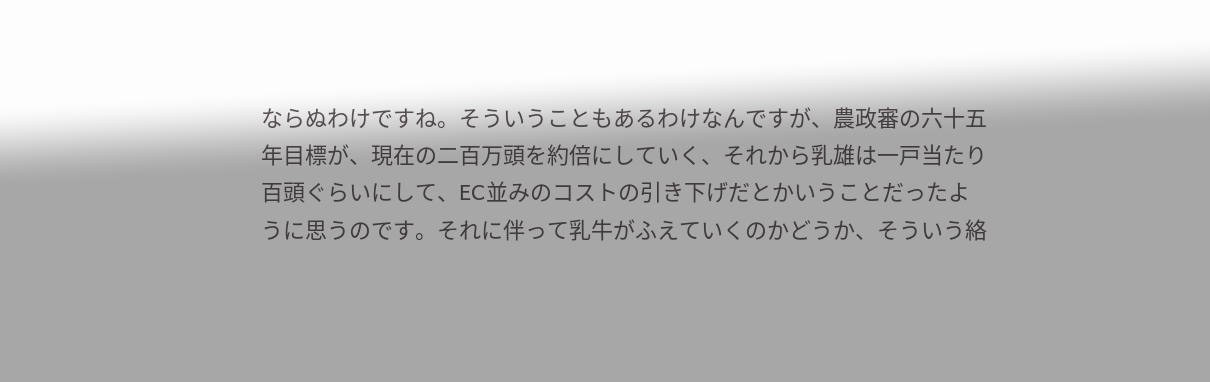ならぬわけですね。そういうこともあるわけなんですが、農政審の六十五年目標が、現在の二百万頭を約倍にしていく、それから乳雄は一戸当たり百頭ぐらいにして、EC並みのコストの引き下げだとかいうことだったように思うのです。それに伴って乳牛がふえていくのかどうか、そういう絡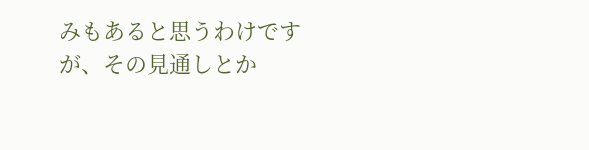みもあると思うわけですが、その見通しとか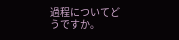過程についてどうですか。